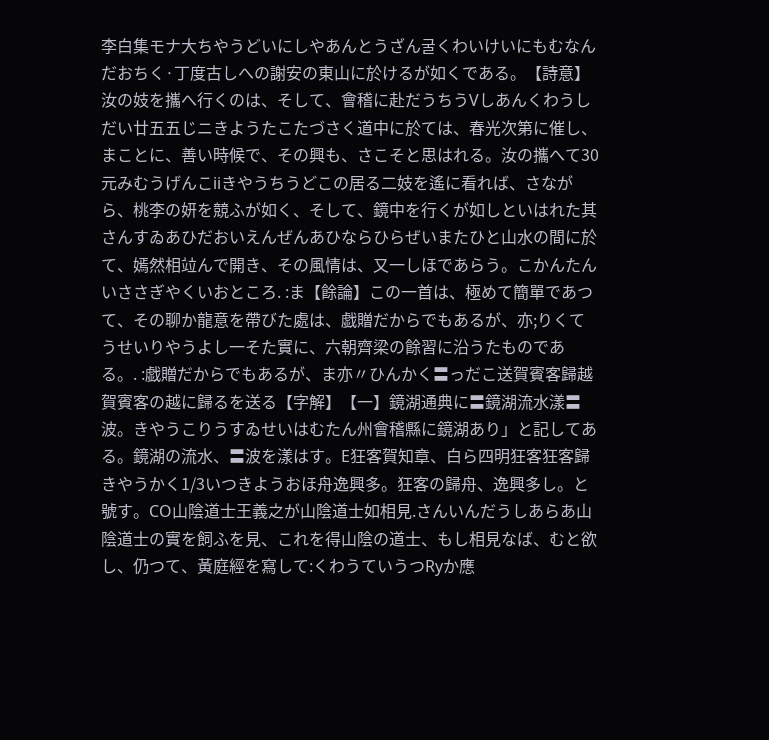李白集モナ大ちやうどいにしやあんとうざん굴くわいけいにもむなんだおちく·丁度古しへの謝安の東山に於けるが如くである。【詩意】汝の妓を攜へ行くのは、そして、會稽に赴だうちうVしあんくわうしだい廿五五じニきようたこたづさく道中に於ては、春光次第に催し、まことに、善い時候で、その興も、さこそと思はれる。汝の攜へて30元みむうげんこiiきやうちうどこの居る二妓を遙に看れば、さながら、桃李の妍を競ふが如く、そして、鏡中を行くが如しといはれた其さんすゐあひだおいえんぜんあひならひらぜいまたひと山水の間に於て、嫣然相竝んで開き、その風情は、又一しほであらう。こかんたんいささぎやくいおところ. :ま【餘論】この一首は、極めて簡單であつて、その聊か龍意を帶びた處は、戯贈だからでもあるが、亦;りくてうせいりやうよし一そた實に、六朝齊梁の餘習に沿うたものである。. :戯贈だからでもあるが、ま亦〃ひんかく〓っだこ送賀賓客歸越賀賓客の越に歸るを送る【字解】【一】鏡湖通典に〓鏡湖流水漾〓波。きやうこりうすゐせいはむたん州會稽縣に鏡湖あり」と記してある。鏡湖の流水、〓波を漾はす。E狂客賀知章、白ら四明狂客狂客歸きやうかく1/3いつきようおほ舟逸興多。狂客の歸舟、逸興多し。と號す。CO山陰道士王義之が山陰道士如相見.さんいんだうしあらあ山陰道士の實を飼ふを見、これを得山陰の道士、もし相見なば、むと欲し、仍つて、黃庭經を寫して:くわうていうつRyか應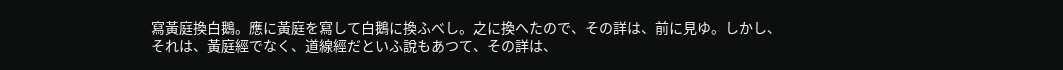寫黃庭換白鵝。應に黃庭を寫して白鵝に換ふべし。之に換へたので、その詳は、前に見ゆ。しかし、それは、黃庭經でなく、道線經だといふ說もあつて、その詳は、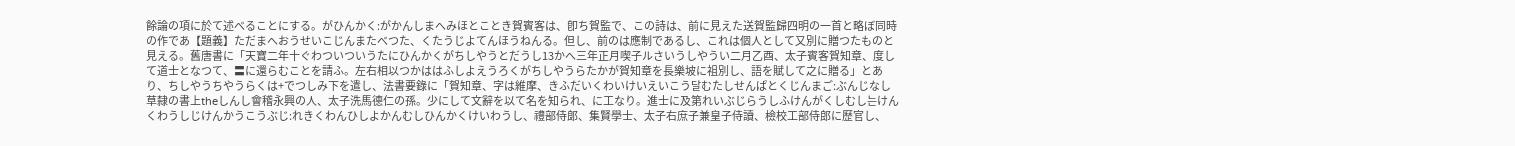餘論の項に於て述べることにする。がひんかく:がかんしまへみほとことき賀賓客は、卽ち賀監で、この詩は、前に見えた送賀監歸四明の一首と略ぼ同時の作であ【題義】ただまへおうせいこじんまたべつた、くたうじよてんほうねんる。但し、前のは應制であるし、これは個人として又別に贈つたものと見える。舊唐書に「天寶二年十ぐわついついうたにひんかくがちしやうとだうし13かへ三年正月喫子ルさいうしやうい二月乙酉、太子賓客賀知章、度して道士となつて、〓に還らむことを請ふ。左右相以つかははふしよえうろくがちしやうらたかが賀知章を長樂坡に祖別し、語を賦して之に贈る」とあり、ちしやうちやうらくは+でつしみ下を遣し、法書要錄に「賀知章、字は維摩、きふだいくわいけいえいこう달むたしせんぱとくじんまご:ぶんじなし草隸の書上theしんし會稽永興の人、太子洗馬德仁の孫。少にして文辭を以て名を知られ、に工なり。進士に及第れいぶじらうしふけんがくしむし는けんくわうしじけんかうこうぶじ:れきくわんひしよかんむしひんかくけいわうし、禮部侍郞、集賢學士、太子右庶子兼皇子侍讀、檢校工部侍郎に歷官し、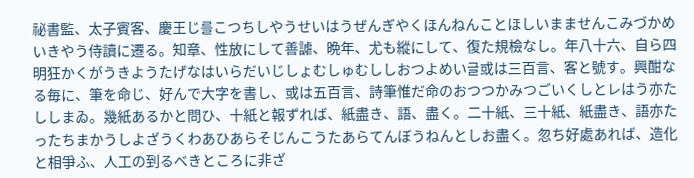祕書監、太子賓客、慶王じ를こつちしやうせいはうぜんぎやくほんねんことほしいまませんこみづかめいきやう侍讀に遷る。知章、性放にして善謔、晩年、尤も縱にして、復た規檢なし。年八十六、自ら四明狂かくがうきようたげなはいらだいじしょむしゅむししおつよめい글或は三百言、客と號す。興酣なる毎に、筆を命じ、好んで大字を書し、或は五百言、詩筆惟だ命のおつつかみつごいくしとレはう亦たししまゐ。幾紙あるかと問ひ、十紙と報ずれば、紙盡き、語、盡く。二十紙、三十紙、紙盡き、語亦たったちまかうしよざうくわあひあらそじんこうたあらてんぼうねんとしお盡く。忽ち好處あれば、造化と相爭ふ、人工の到るべきところに非ざ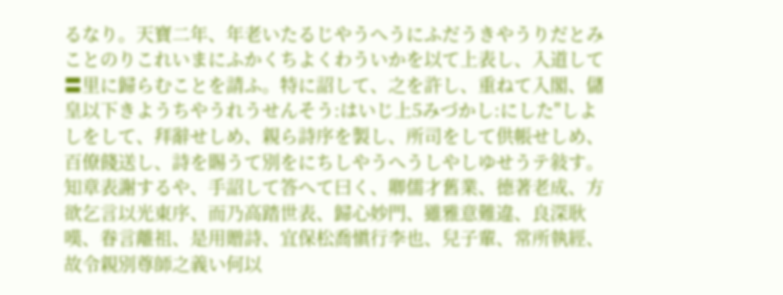るなり。天寶二年、年老いたるじやうへうにふだうきやうりだとみことのりこれいまにふかくちよくわういかを以て上表し、入道して〓里に歸らむことを請ふ。特に詔して、之を許し、重ねて入閣、儲皇以下きようちやうれうせんそう:はいじ上5みづかし:にした"しよしをして、拜辭せしめ、親ら詩序を製し、所司をして供帳せしめ、百僚餞送し、詩を賜うて別をにちしやうへうしやしゆせうテ敍す。知章表謝するや、手詔して答へて曰く、卿儒才舊業、德著老成、方欲乞言以光東序、而乃高踏世表、歸心妙門、雖雅意難違、良深耿嘆、眷言離祖、是用贈詩、宜保松喬愼行李也、兒子輩、常所執經、故令親別尊師之義い何以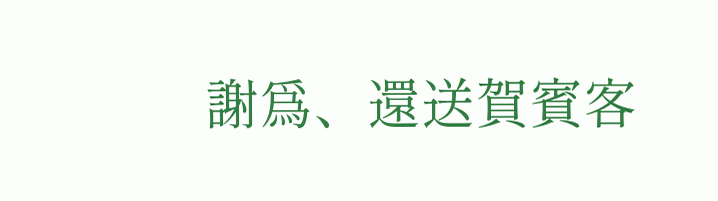謝爲、還送賀賓客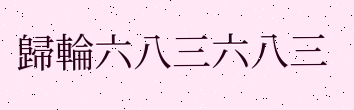歸輪六八三六八三